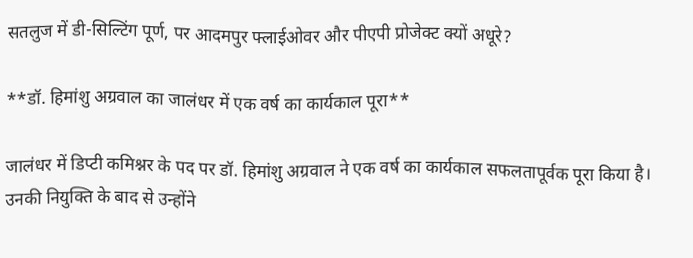सतलुज में डी-सिल्टिंग पूर्ण, पर आदमपुर फ्लाईओवर और पीएपी प्रोजेक्ट क्यों अधूरे?

**डॉ. हिमांशु अग्रवाल का जालंधर में एक वर्ष का कार्यकाल पूरा**

जालंधर में डिप्टी कमिश्नर के पद पर डॉ. हिमांशु अग्रवाल ने एक वर्ष का कार्यकाल सफलतापूर्वक पूरा किया है। उनकी नियुक्ति के बाद से उन्होंने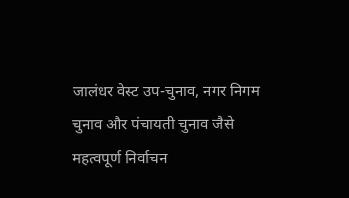जालंधर वेस्ट उप-चुनाव, नगर निगम चुनाव और पंचायती चुनाव जैसे महत्वपूर्ण निर्वाचन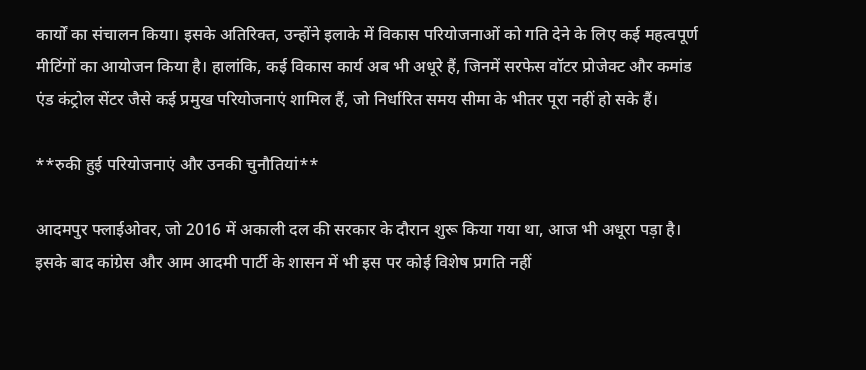कार्यों का संचालन किया। इसके अतिरिक्त, उन्होंने इलाके में विकास परियोजनाओं को गति देने के लिए कई महत्वपूर्ण मीटिंगों का आयोजन किया है। हालांकि, कई विकास कार्य अब भी अधूरे हैं, जिनमें सरफेस वॉटर प्रोजेक्ट और कमांड एंड कंट्रोल सेंटर जैसे कई प्रमुख परियोजनाएं शामिल हैं, जो निर्धारित समय सीमा के भीतर पूरा नहीं हो सके हैं।

**रुकी हुई परियोजनाएं और उनकी चुनौतियां**

आदमपुर फ्लाईओवर, जो 2016 में अकाली दल की सरकार के दौरान शुरू किया गया था, आज भी अधूरा पड़ा है। इसके बाद कांग्रेस और आम आदमी पार्टी के शासन में भी इस पर कोई विशेष प्रगति नहीं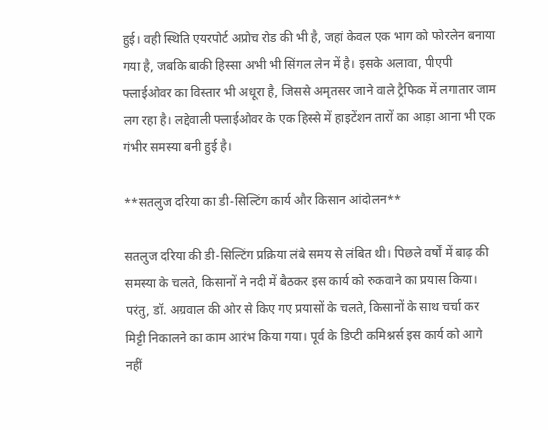हुई। वही स्थिति एयरपोर्ट अप्रोच रोड की भी है, जहां केवल एक भाग को फोरलेन बनाया गया है, जबकि बाकी हिस्सा अभी भी सिंगल लेन में है। इसके अलावा, पीएपी फ्लाईओवर का विस्तार भी अधूरा है, जिससे अमृतसर जाने वाले ट्रैफिक में लगातार जाम लग रहा है। लद्देवाली फ्लाईओवर के एक हिस्से में हाइटेंशन तारों का आड़ा आना भी एक गंभीर समस्या बनी हुई है।

**सतलुज दरिया का डी-सिल्टिंग कार्य और किसान आंदोलन**

सतलुज दरिया की डी-सिल्टिंग प्रक्रिया लंबे समय से लंबित थी। पिछले वर्षों में बाढ़ की समस्या के चलते, किसानों ने नदी में बैठकर इस कार्य को रुकवाने का प्रयास किया। परंतु, डॉ. अग्रवाल की ओर से किए गए प्रयासों के चलते, किसानों के साथ चर्चा कर मिट्टी निकालने का काम आरंभ किया गया। पूर्व के डिप्टी कमिश्नर्स इस कार्य को आगे नहीं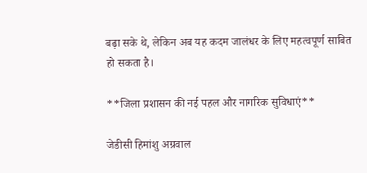बढ़ा सके थे, लेकिन अब यह कदम जालंधर के लिए महत्वपूर्ण साबित हो सकता है।

**जिला प्रशासन की नई पहल और नागरिक सुविधाएं**

जेडीसी हिमांशु अग्रवाल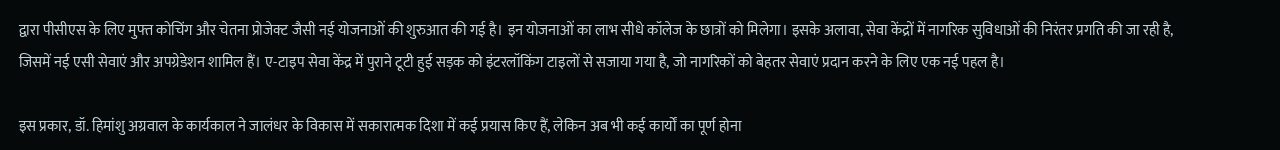द्वारा पीसीएस के लिए मुफ्त कोचिंग और चेतना प्रोजेक्ट जैसी नई योजनाओं की शुरुआत की गई है। इन योजनाओं का लाभ सीधे कॉलेज के छात्रों को मिलेगा। इसके अलावा, सेवा केंद्रों में नागरिक सुविधाओं की निरंतर प्रगति की जा रही है, जिसमें नई एसी सेवाएं और अपग्रेडेशन शामिल हैं। ए-टाइप सेवा केंद्र में पुराने टूटी हुई सड़क को इंटरलॉकिंग टाइलों से सजाया गया है, जो नागरिकों को बेहतर सेवाएं प्रदान करने के लिए एक नई पहल है।

इस प्रकार, डॉ. हिमांशु अग्रवाल के कार्यकाल ने जालंधर के विकास में सकारात्मक दिशा में कई प्रयास किए हैं, लेकिन अब भी कई कार्यों का पूर्ण होना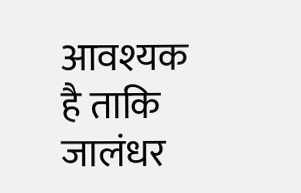आवश्यक है ताकि जालंधर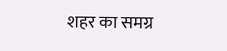शहर का समग्र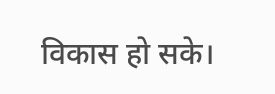विकास हो सके।